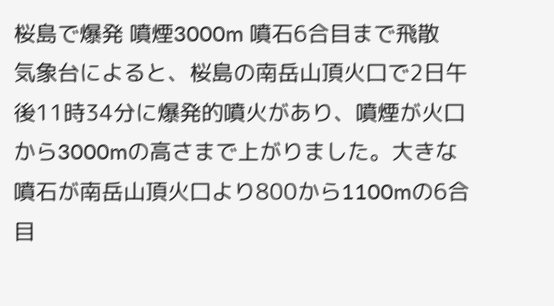桜島で爆発 噴煙3000m 噴石6合目まで飛散
気象台によると、桜島の南岳山頂火口で2日午後11時34分に爆発的噴火があり、噴煙が火口から3000mの高さまで上がりました。大きな噴石が南岳山頂火口より800から1100mの6合目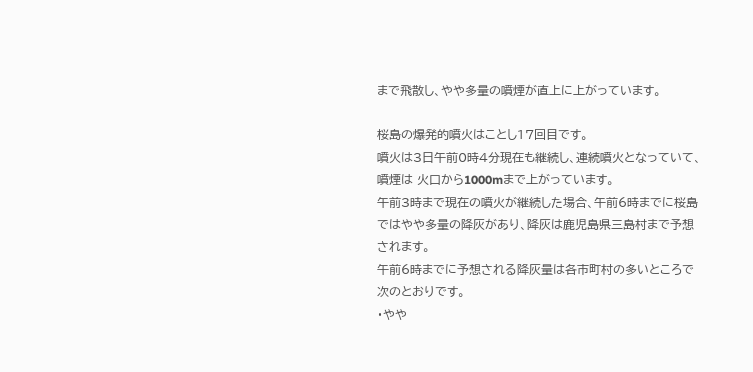まで飛散し、やや多量の噴煙が直上に上がっています。

桜島の爆発的噴火はことし17回目です。
噴火は3日午前0時4分現在も継続し、連続噴火となっていて、噴煙は 火口から1000mまで上がっています。
午前3時まで現在の噴火が継続した場合、午前6時までに桜島ではやや多量の降灰があり、降灰は鹿児島県三島村まで予想されます。
午前6時までに予想される降灰量は各市町村の多いところで次のとおりです。
・やや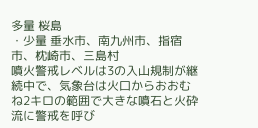多量 桜島
・少量 垂水市、南九州市、指宿市、枕崎市、三島村
噴火警戒レベルは3の入山規制が継続中で、気象台は火口からおおむね2キロの範囲で大きな噴石と火砕流に警戒を呼び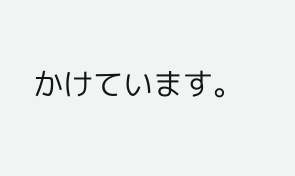かけています。